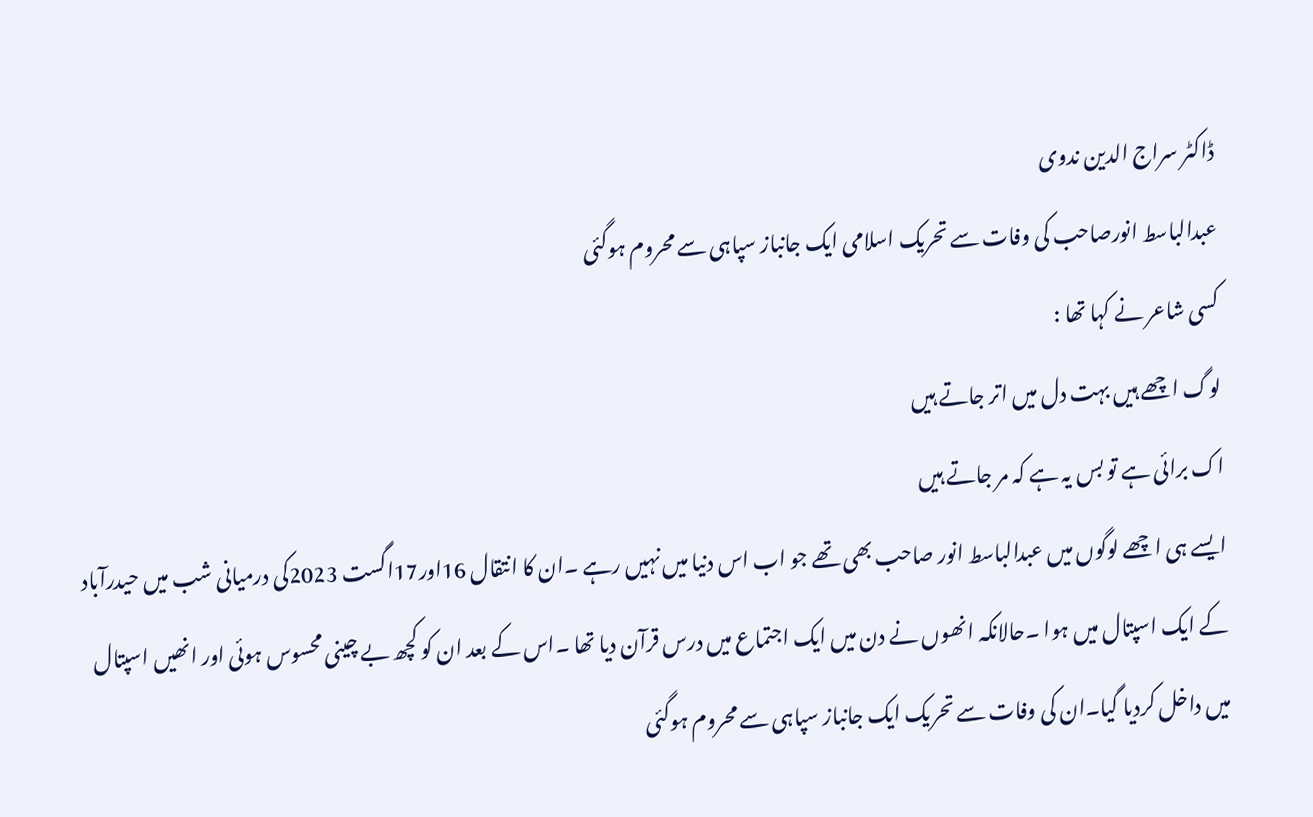ڈاکٹر سراج الدین ندوی
عبدالباسط انورصاحب کی وفات سے تحریک اسلامی ایک جانباز سپاہی سے محروم ہوگئی
کسی شاعر نے کہا تھا :
لوگ اچھے ہیں بہت دل میں اتر جاتے ہیں
اک برائی ہے تو بس یہ ہے کہ مر جاتے ہیں
ایسے ہی اچھے لوگوں میں عبدالباسط انور صاحب بھی تھے جو اب اس دنیا میں نہیں رہے ۔ان کا انتقال 16اور17اگست 2023کی درمیانی شب میں حیدرآباد کے ایک اسپتال میں ہوا ۔حالانکہ انھوں نے دن میں ایک اجتماع میں درس قرآن دیا تھا ۔اس کے بعد ان کو کچھ بے چینی محسوس ہوئی اور انھیں اسپتال میں داخل کردیا گیا۔ان کی وفات سے تحریک ایک جانباز سپاہی سے محروم ہوگئی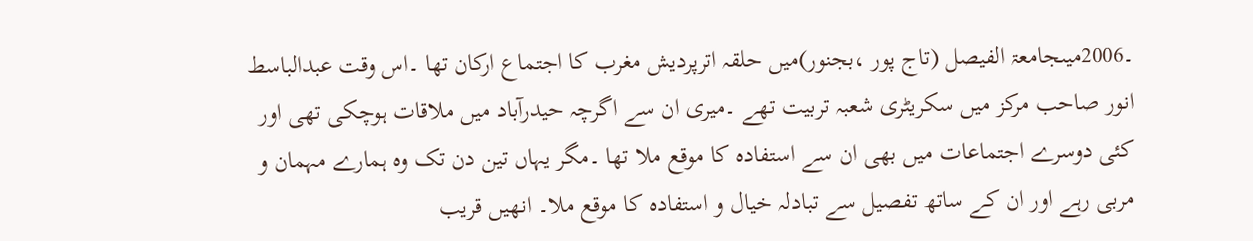۔2006میںجامعۃ الفیصل (تاج پور ،بجنور)میں حلقہ اترپردیش مغرب کا اجتماع ارکان تھا ۔اس وقت عبدالباسط انور صاحب مرکز میں سکریٹری شعبہ تربیت تھے ۔میری ان سے اگرچہ حیدرآباد میں ملاقات ہوچکی تھی اور کئی دوسرے اجتماعات میں بھی ان سے استفادہ کا موقع ملا تھا ۔مگر یہاں تین دن تک وہ ہمارے مہمان و مربی رہے اور ان کے ساتھ تفصیل سے تبادلہ خیال و استفادہ کا موقع ملا۔ انھیں قریب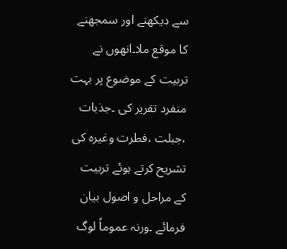سے دیکھنے اور سمجھنے کا موقع ملا۔انھوں نے تربیت کے موضوع پر بہت منفرد تقریر کی ۔جذبات ،جبلت ،فطرت وغیرہ کی تشریح کرتے ہوئے تربیت کے مراحل و اصول بیان فرمائے ۔ورنہ عموماً لوگ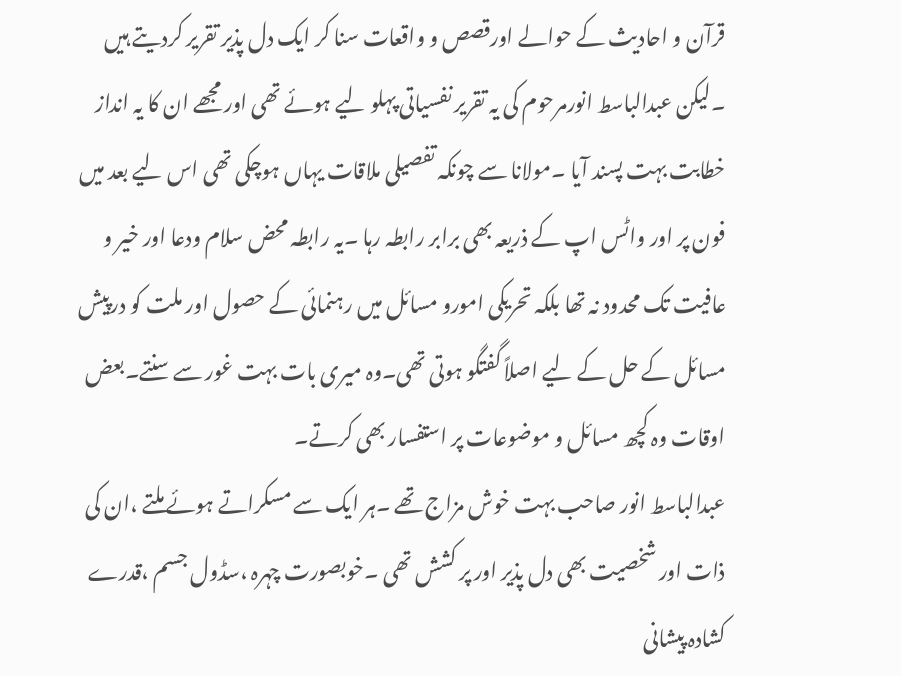قرآن و احادیث کے حوالے اورقصص و واقعات سنا کر ایک دل پذیر تقریر کردیتے ہیں ۔لیکن عبدالباسط انورمرحوم کی یہ تقریر نفسیاتی پہلو لیے ہوئے تھی اور مجھے ان کا یہ انداز خطابت بہت پسند آیا ۔مولانا سے چونکہ تفصیلی ملاقات یہاں ہوچکی تھی اس لیے بعد میں فون پر اور واٹس اپ کے ذریعہ بھی برابر رابطہ رہا ۔یہ رابطہ محض سلام ودعا اور خیر و عافیت تک محدود نہ تھا بلکہ تحریکی امورو مسائل میں رہنمائی کے حصول اور ملت کو درپیش مسائل کے حل کے لیے اصلاً گفتگو ہوتی تھی۔وہ میری بات بہت غور سے سنتے۔بعض اوقات وہ کچھ مسائل و موضوعات پر استفسار بھی کرتے۔
عبدالباسط انور صاحب بہت خوش مزاج تھے ۔ہر ایک سے مسکراتے ہوئے ملتے ،ان کی ذات اور شخصیت بھی دل پذیر اور پر کشش تھی ۔خوبصورت چہرہ ،سڈول جسم ،قدرے کشادہ پیشانی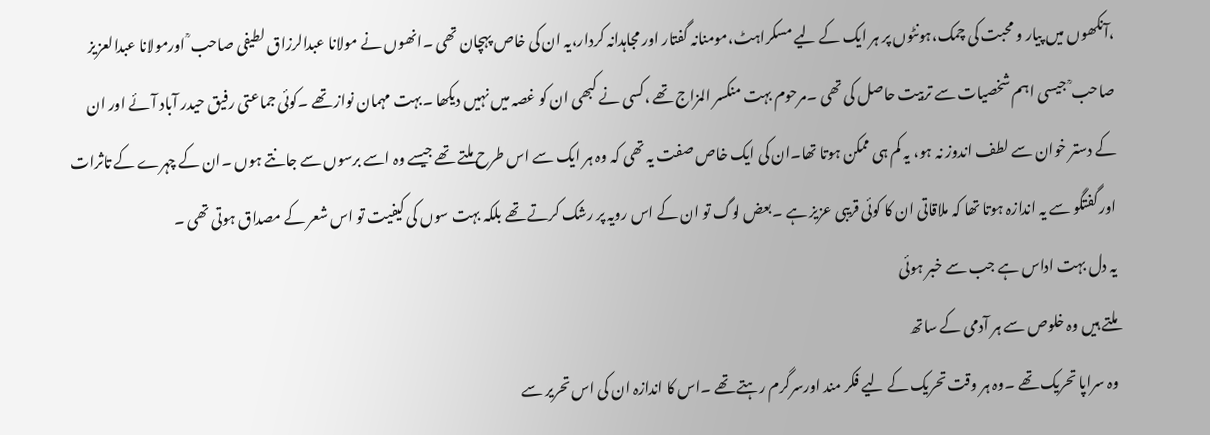،آنکھوں میں پیار و محبت کی چمک،ہونٹوں پر ہر ایک کے لیے مسکراہٹ،مومنانہ گفتار اور مجاہدانہ کردار،یہ ان کی خاص پہچان تھی ۔انھوں نے مولانا عبدالرزاق لطیفی صاحب ؒ اورمولانا عبدالعزیز صاحب ؒ جیسی اہم شخصیات سے تربیت حاصل کی تھی ۔مرحوم بہت منکسر المزاج تھے ،کسی نے کبھی ان کو غصہ میں نہیں دیکھا ۔بہت مہمان نواز تھے ۔کوئی جماعتی رفیق حیدر آباد آئے اور ان کے دستر خوان سے لطف اندوز نہ ہو، یہ کم ہی ممکن ہوتا تھا۔ان کی ایک خاص صفت یہ تھی کہ وہ ہر ایک سے اس طرح ملتے تھے جیسے وہ اسے برسوں سے جانتے ہوں ۔ان کے چہرے کے تاثرات اور گفتگو سے یہ اندازہ ہوتا تھا کہ ملاقاتی ان کا کوئی قریبی عزیز ہے ۔بعض لوگ تو ان کے اس رویہ پر رشک کرتے تھے بلکہ بہت سوں کی کیفیت تو اس شعر کے مصداق ہوتی تھی ۔
یہ دل بہت اداس ہے جب سے خبر ہوئی
ملتے ہیں وہ خلوص سے ہر آدمی کے ساتھ
وہ سراپا تحریک تھے ۔وہ ہر وقت تحریک کے لیے فکر مند اورسرگرم رہتے تھے ۔اس کا اندازہ ان کی اس تحریر سے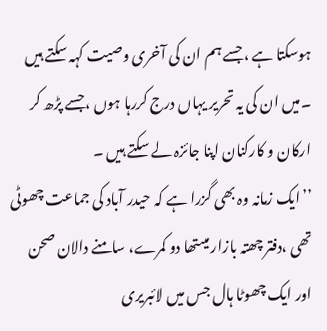ہوسکتا ہے ،جسے ہم ان کی آخری وصیت کہہ سکتے ہیں ۔میں ان کی یہ تحریر یہاں درج کررہا ہوں ،جسے پڑھ کر ارکان و کارکنان اپنا جائزہ لے سکتے ہیں ۔
’’ایک زمانہ وہ بھی گزرا ہے کہ حیدر آباد کی جماعت چھوٹی تھی ،دفتر چھتہ بازار میںتھا دو کمرے، سامنے دالان صحن اور ایک چھوٹا ہال جس میں لائبریری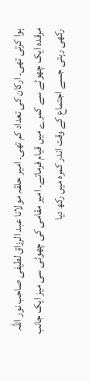ہوا کرتی تھی۔ ارکان کی تعداد کم تھی۔ امیر حلقہ مولانا عبد الرزاق لطیفی صاحب نور اللہ مرقدہ ایک چھوٹے سے کمرے میں قیام فرماتے۔ امیر مقامی کی چھوٹی سی میز ایک جانب رکھی رہتی جسے اجتماع کے وقت اندر کمرہ میں رکھ دیا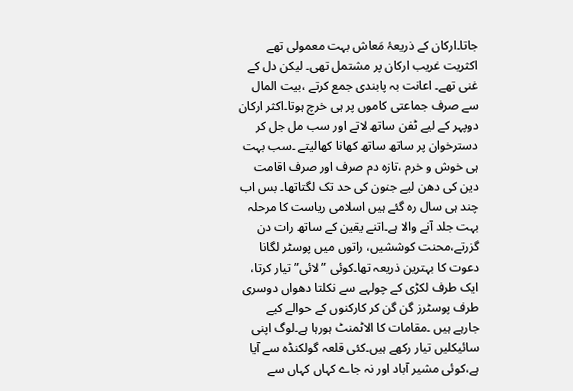جاتا۔ارکان کے ذریعۂ مَعاش بہت معمولی تھے اکثریت غریب ارکان پر مشتمل تھی۔ لیکن دل کے غنی تھے۔ اعانت بہ پابندی جمع کرتے ،بیت المال سے صرف جماعتی کاموں پر ہی خرچ ہوتا۔اکثر ارکان دوپہر کے لیے ٹفن ساتھ لاتے اور سب مل جل کر دسترخوان پر ساتھ ساتھ کھانا کھالیتے ۔سب بہت ہی خوش و خرم ،تازہ دم صرف اور صرف اقامت دین کی دھن لیے جنون کی حد تک لگتاتھا۔ بس اب چند ہی سال رہ گئے ہیں اسلامی ریاست کا مرحلہ بہت جلد آنے والا ہے۔اتنے یقین کے ساتھ رات دن گزرتے،محنت کوششیں، راتوں میں پوسٹر لگانا دعوت کا بہترین ذریعہ تھا۔کوئی ”لائی” تیار کرتا، ایک طرف لکڑی کے چولہے سے نکلتا دھواں دوسری طرف پوسٹرز گن گن کر کارکنوں کے حوالے کیے جارہے ہیں ۔مقامات کا الاٹمنٹ ہورہا ہے۔لوگ اپنی سائیکلیں تیار رکھے ہیں۔کئی قلعہ گولکنڈہ سے آیا ہے،کوئی مشیر آباد اور نہ جاے کہاں کہاں سے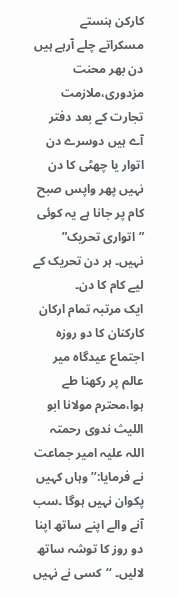کارکن ہنستے مسکراتے چلے آرہے ہیں دن بھر محنت مزدوری،ملازمت تجارت کے بعد دفتر آے ہیں دوسرے دن اتوار یا چھٹی کا دن نہیں پھر واپس صبح کام پر جانا ہے یہ کوئی ”اتواری تحریک” نہیں۔ ہر دن تحریک کے لیے کام کا دن۔
ایک مرتبہ تمام ارکان کارکنان کا دو روزہ اجتماع عیدگاہ میر عالم پر رکھنا طے ہوا،محترم مولانا ابو اللیث ندوی رحمتہ اللہ علیہ امیر جماعت نے فرمایا:’’ وہاں کہیں پکوان نہیں ہوگا ۔سب آنے والے اپنے ساتھ اپنا دو روز کا توشہ ساتھ لالیں۔ ‘‘کسی نے نہیں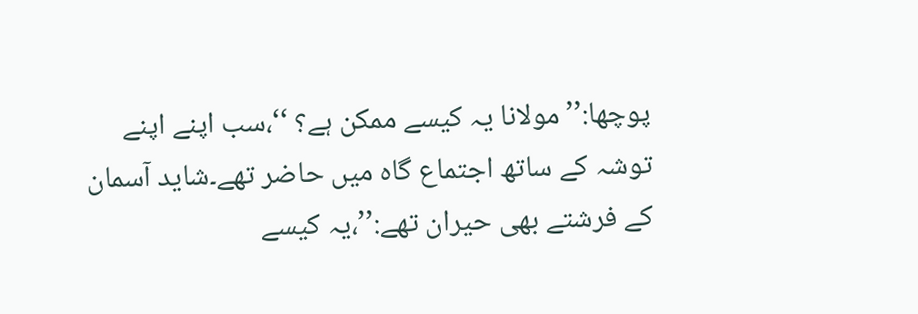پوچھا:’’ مولانا یہ کیسے ممکن ہے؟ ‘‘،سب اپنے اپنے توشہ کے ساتھ اجتماع گاہ میں حاضر تھے۔شاید آسمان کے فرشتے بھی حیران تھے:’’،یہ کیسے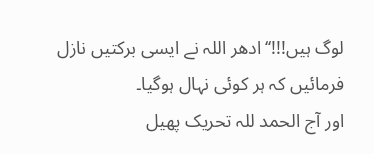لوگ ہیں!!!‘‘ادھر اللہ نے ایسی برکتیں نازل فرمائیں کہ ہر کوئی نہال ہوگیا۔
اور آج الحمد للہ تحریک پھیل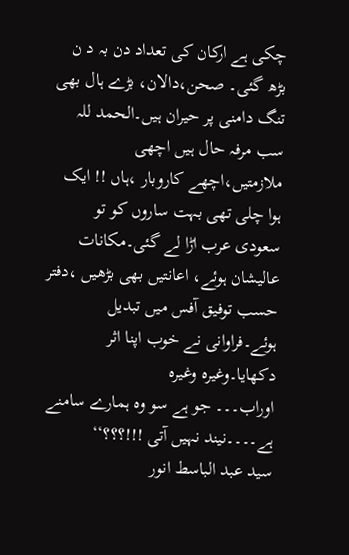چکی ہے ارکان کی تعداد دن بہ د ن بڑھ گئی۔ صحن،دالان، بڑے ہال بھی تنگ دامنی پر حیران ہیں۔الحمد للہ سب مرفہ حال ہیں اچھی ملازمتیں،اچھے کاروبار ،ہاں !! ایک ہوا چلی تھی بہت ساروں کو تو سعودی عرب اڑا لے گئی۔مکانات عالیشان ہوئے، اعانتیں بھی بڑھیں ،دفتر حسب توفیق آفس میں تبدیل ہوئے۔فراوانی نے خوب اپنا اثر دکھایا۔وغیرہ وغیرہ
اوراب۔۔۔ جو ہے سو وہ ہمارے سامنے ہے۔۔۔۔نیند نہیں آتی !!!؟؟؟‘‘
سید عبد الباسط انور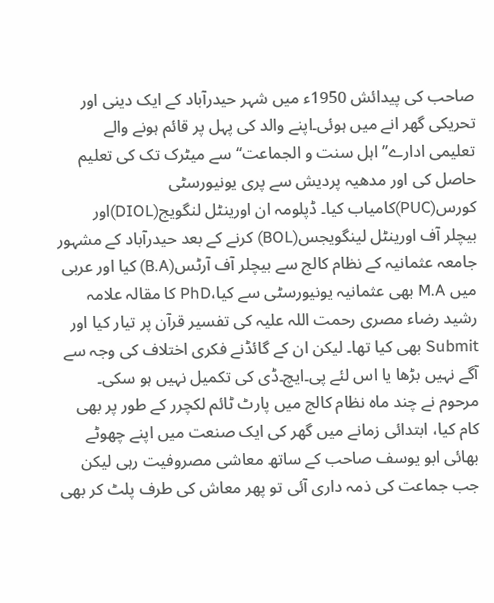صاحب کی پیدائش 1950ء میں شہر حیدرآباد کے ایک دینی اور تحریکی گھر انے میں ہوئی۔اپنے والد کی پہل پر قائم ہونے والے تعلیمی ادارے’’ اہل سنت و الجماعت‘‘ سے میٹرک تک کی تعلیم حاصل کی اور مدھیہ پردیش سے پری یونیورسٹی کورس(PUC)کامیاب کیا۔ ڈپلومہ ان اورینٹل لنگویج(DIOL)اور بیچلر آف اورینٹل لینگویجس(BOL) کرنے کے بعد حیدرآباد کے مشہور جامعہ عثمانیہ کے نظام کالج سے بیچلر آف آرٹس(B.A) کیا اور عربی میں M.A بھی عثمانیہ یونیورسٹی سے کیا،PhD کا مقالہ علامہ رشید رضاء مصری رحمت اللہ علیہ کی تفسیر قرآن پر تیار کیا اور Submit بھی کیا تھا۔ لیکن ان کے گائڈنے فکری اختلاف کی وجہ سے آگے نہیں بڑھا یا اس لئے پی۔ایچ۔ڈی کی تکمیل نہیں ہو سکی۔ مرحوم نے چند ماہ نظام کالج میں پارٹ ٹائم لکچرر کے طور پر بھی کام کیا، ابتدائی زمانے میں گھر کی ایک صنعت میں اپنے چھوٹے بھائی ابو یوسف صاحب کے ساتھ معاشی مصروفیت رہی لیکن جب جماعت کی ذمہ داری آئی تو پھر معاش کی طرف پلٹ کر بھی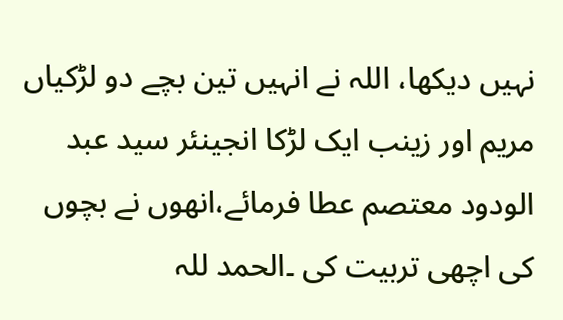نہیں دیکھا، اللہ نے انہیں تین بچے دو لڑکیاں مریم اور زینب ایک لڑکا انجینئر سید عبد الودود معتصم عطا فرمائے،انھوں نے بچوں کی اچھی تربیت کی ۔الحمد للہ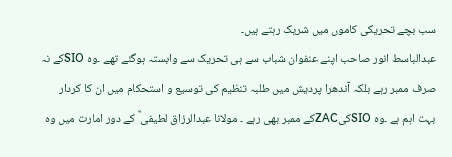سب بچے تحریکی کاموں میں شریک رہتے ہیں۔
عبدالباسط انور صاحب اپنے عنفوان شباب سے ہی تحریک سے وابستہ ہوگئے تھے ۔وہ SIOکے نہ صرف ممبر رہے بلکہ آندھرا پردیش میں طلبہ تنظیم کی توسیع و استحکام میں ان کا کردار بہت اہم ہے ۔وہ SIOکیZACکے ممبر بھی رہے ۔ مولانا عبدالرزاق لطیفی ؒ کے دور امارت میں وہ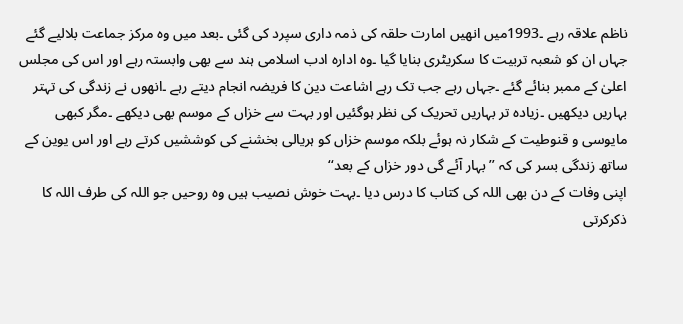ناظم علاقہ رہے ۔1993میں انھیں امارت حلقہ کی ذمہ داری سپرد کی گئی ۔بعد میں وہ مرکز جماعت بلالیے گئے جہاں ان کو شعبہ تربیت کا سکریٹری بنایا گیا ۔وہ ادارہ ادب اسلامی ہند سے بھی وابستہ رہے اور اس کی مجلس اعلیٰ کے ممبر بنائے گئے ۔جہاں رہے جب تک رہے اشاعت دین کا فریضہ انجام دیتے رہے ۔انھوں نے زندگی کی تہتر بہاریں دیکھیں ۔زیادہ تر بہاریں تحریک کی نظر ہوگئیں اور بہت سے خزاں کے موسم بھی دیکھے ۔مگر کبھی مایوسی و قنوطیت کے شکار نہ ہوئے بلکہ موسم خزاں کو ہریالی بخشنے کی کوششیں کرتے رہے اور اس یوین کے ساتھ زندگی بسر کی کہ ’’ بہار آئے گی دور خزاں کے بعد‘‘
اپنی وفات کے دن بھی اللہ کی کتاب کا درس دیا ۔بہت خوش نصیب ہیں وہ روحیں جو اللہ کی طرف اللہ کا ذکرکرتی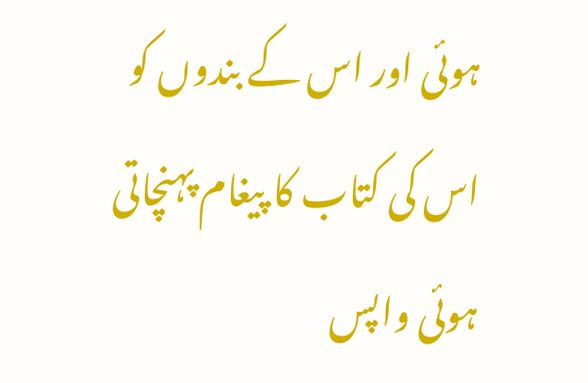ہوئی اور اس کے بندوں کو اس کی کتاب کا پیغام پہنچاتی ہوئی واپس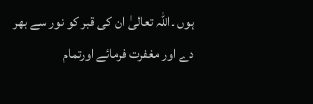ہوں ۔اللہ تعالیٰ ان کی قبر کو نور سے بھر دے اور مغفرت فرمائے اورتمام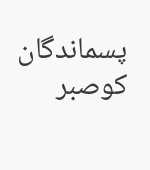پسماندگان کوصبر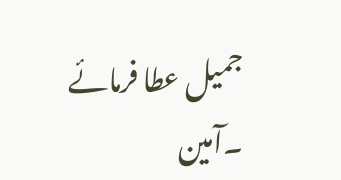جمیل عطا فرمائے ۔آمین